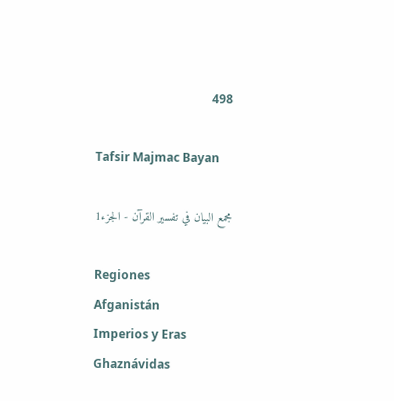498

Tafsir Majmac Bayan

مجمع البيان في تفسير القرآن - الجزء1

Regiones
Afganistán
Imperios y Eras
Ghaznávidas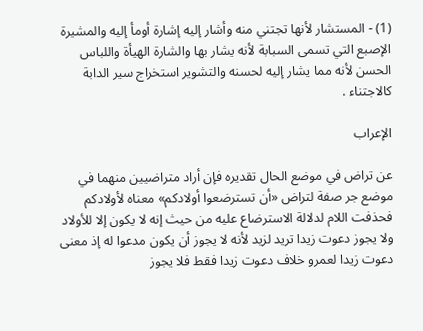(1) - المستشار لأنها تجتني منه وأشار إليه إشارة أومأ إليه والمشيرة الإصبع التي تسمى السبابة لأنه يشار بها والشارة الهيأة واللباس الحسن لأنه مما يشار إليه لحسنه والتشوير استخراج سير الدابة كالاجتناء .

الإعراب

عن تراض في موضع الحال تقديره فإن أراد متراضيين منهما في موضع جر صفة لتراض «أن تسترضعوا أولادكم» معناه لأولادكم فحذفت اللام لدلالة الاسترضاع عليه من حيث إنه لا يكون إلا للأولاد ولا يجوز دعوت زيدا تريد لزيد لأنه لا يجوز أن يكون مدعوا له إذ معنى دعوت زيدا لعمرو خلاف دعوت زيدا فقط فلا يجوز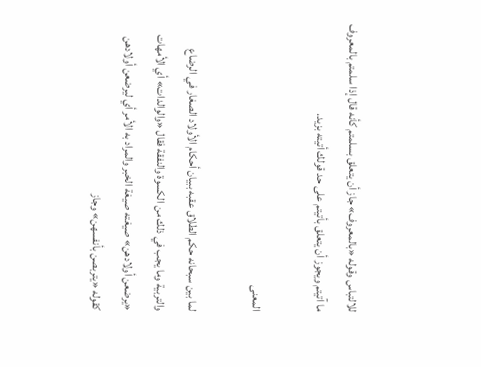للالتباس وقوله «بالمعروف» جاز أن يتعلق بسلمتم كأنه قال إذا سلمتم بالمعروف ما آتيتم ويجوز أن يتعلق بأتيتم على حد قولك أتيته بزيد.

المعنى

لما بين سبحانه حكم الطلاق عقبه ببيان أحكام الأولاد الصغار في الرضاع والتربية وما يجب في ذلك من الكسوة والنفقة فقال «والوالدات» أي الأمهات «يرضعن أولادهن» صيغته صيغة الخبر والمراد به الأمر أي ليرضعن أولادهن كقوله «يتربصن بأنفسهن» وجاز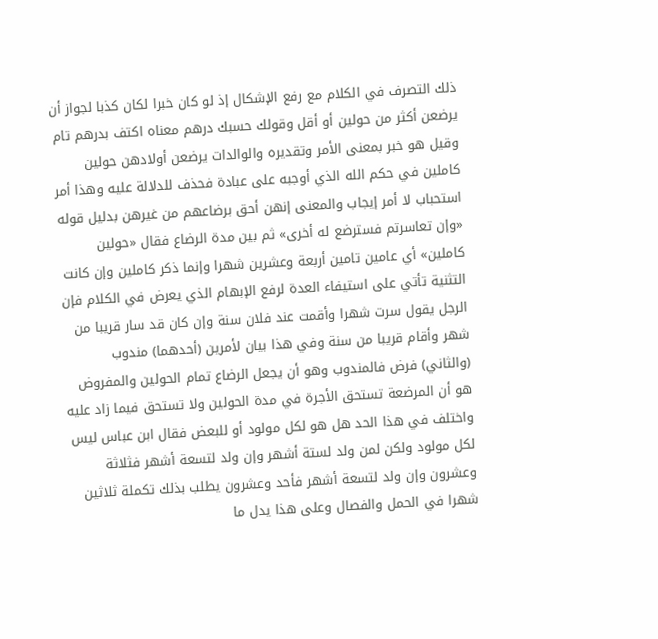ذلك التصرف في الكلام مع رفع الإشكال إذ لو كان خبرا لكان كذبا لجواز أن يرضعن أكثر من حولين أو أقل وقولك حسبك درهم معناه اكتف بدرهم تام وقيل هو خبر بمعنى الأمر وتقديره والوالدات يرضعن أولادهن حولين كاملين في حكم الله الذي أوجبه على عبادة فحذف للدلالة عليه وهذا أمر استحباب لا أمر إيجاب والمعنى إنهن أحق برضاعهم من غيرهن بدليل قوله «وإن تعاسرتم فسترضع له أخرى» ثم بين مدة الرضاع فقال «حولين كاملين» أي عامين تامين أربعة وعشرين شهرا وإنما ذكر كاملين وإن كانت التثنية تأتي على استيفاء العدة لرفع الإبهام الذي يعرض في الكلام فإن الرجل يقول سرت شهرا وأقمت عند فلان سنة وإن كان قد سار قريبا من شهر وأقام قريبا من سنة وفي هذا بيان لأمرين (أحدهما) مندوب (والثاني) فرض فالمندوب وهو أن يجعل الرضاع تمام الحولين والمفروض هو أن المرضعة تستحق الأجرة في مدة الحولين ولا تستحق فيما زاد عليه واختلف في هذا الحد هل هو لكل مولود أو للبعض فقال ابن عباس ليس لكل مولود ولكن لمن ولد لستة أشهر وإن ولد لتسعة أشهر فثلاثة وعشرون وإن ولد لتسعة أشهر فأحد وعشرون يطلب بذلك تكملة ثلاثين شهرا في الحمل والفصال وعلى هذا يدل ما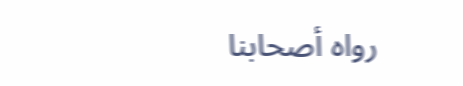رواه أصحابنا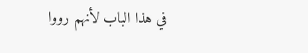في هذا الباب لأنهم رووا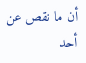أن ما نقص عن أحد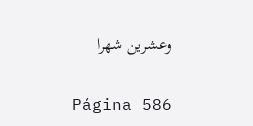وعشرين شهرا

Página 586